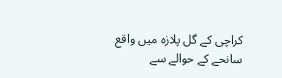کراچی کے گل پلازہ میں واقع سانحے کے حوالے سے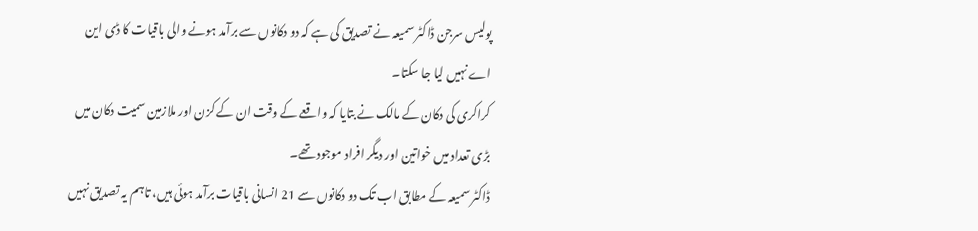پولیس سرجن ڈاکٹر سمیعہ نے تصدیق کی ہے کہ دو دکانوں سے برآمد ہونے والی باقیات کا ڈی این اے نہیں لیا جا سکتا۔
کراکری کی دکان کے مالک نے بتایا کہ واقعے کے وقت ان کے کزن اور ملازمین سمیت دکان میں بڑی تعداد میں خواتین اور دیگر افراد موجود تھے۔
ڈاکٹر سمیعہ کے مطابق اب تک دو دکانوں سے 21 انسانی باقیات برآمد ہوئی ہیں، تاہم یہ تصدیق نہیں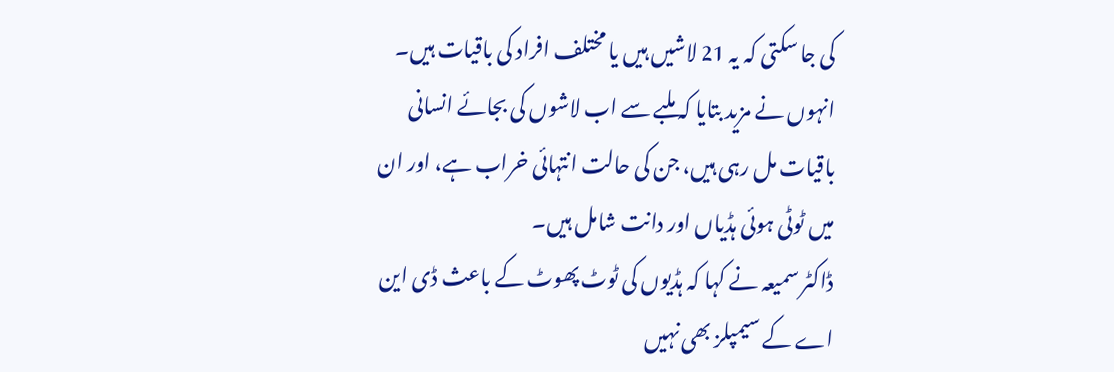کی جا سکتی کہ یہ 21 لاشیں ہیں یا مختلف افراد کی باقیات ہیں۔
انہوں نے مزید بتایا کہ ملبے سے اب لاشوں کی بجائے انسانی باقیات مل رہی ہیں، جن کی حالت انتہائی خراب ہے، اور ان میں ٹوٹی ہوئی ہڈیاں اور دانت شامل ہیں۔
ڈاکٹر سمیعہ نے کہا کہ ہڈیوں کی ٹوٹ پھوٹ کے باعث ڈی این اے کے سیمپلز بھی نہیں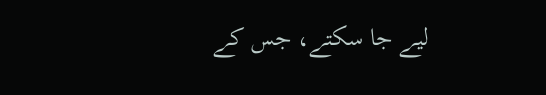لیے جا سکتے، جس کے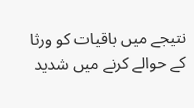نتیجے میں باقیات کو ورثا کے حوالے کرنے میں شدید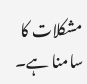مشکلات کا سامنا ہے۔